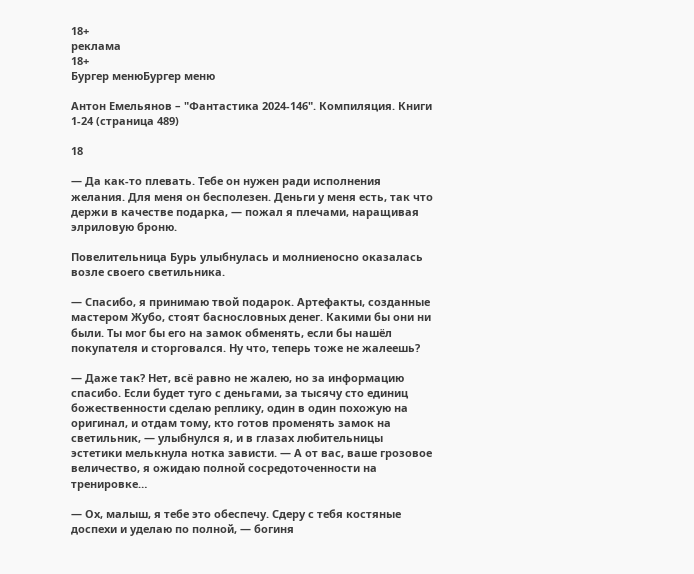18+
реклама
18+
Бургер менюБургер меню

Антон Емельянов – "Фантастика 2024-146". Компиляция. Книги 1-24 (страница 489)

18

— Да как-то плевать. Тебе он нужен ради исполнения желания. Для меня он бесполезен. Деньги у меня есть, так что держи в качестве подарка, — пожал я плечами, наращивая элриловую броню.

Повелительница Бурь улыбнулась и молниеносно оказалась возле своего светильника.

— Спасибо, я принимаю твой подарок. Артефакты, созданные мастером Жубо, стоят баснословных денег. Какими бы они ни были. Ты мог бы его на замок обменять, если бы нашёл покупателя и сторговался. Ну что, теперь тоже не жалеешь?

— Даже так? Нет, всё равно не жалею, но за информацию спасибо. Если будет туго с деньгами, за тысячу сто единиц божественности сделаю реплику, один в один похожую на оригинал, и отдам тому, кто готов променять замок на светильник, — улыбнулся я, и в глазах любительницы эстетики мелькнула нотка зависти. — А от вас, ваше грозовое величество, я ожидаю полной сосредоточенности на тренировке…

— Ох, малыш, я тебе это обеспечу. Сдеру с тебя костяные доспехи и уделаю по полной, — богиня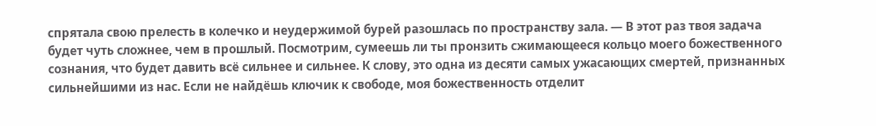спрятала свою прелесть в колечко и неудержимой бурей разошлась по пространству зала. — В этот раз твоя задача будет чуть сложнее, чем в прошлый. Посмотрим, сумеешь ли ты пронзить сжимающееся кольцо моего божественного сознания, что будет давить всё сильнее и сильнее. К слову, это одна из десяти самых ужасающих смертей, признанных сильнейшими из нас. Если не найдёшь ключик к свободе, моя божественность отделит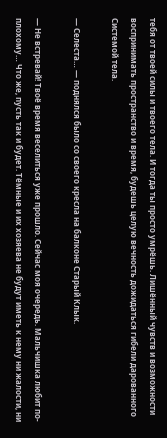тебя от твоей силы и твоего тела. И тогда ты просто умрёшь. Лишённый чувств и возможности воспринимать пространство и время, будешь целую вечность дожидаться гибели дарованного Системой тела.

— Селеста… — поднялся было со своего кресла на балконе Старый Клык.

— Не встревай! Твоё время веселиться уже прошло. Сейчас моя очередь. Мальчишка любит по-плохому… Что же, пусть так и будет. Тёмные и их хозяева не будут иметь к нему ни жалости, ни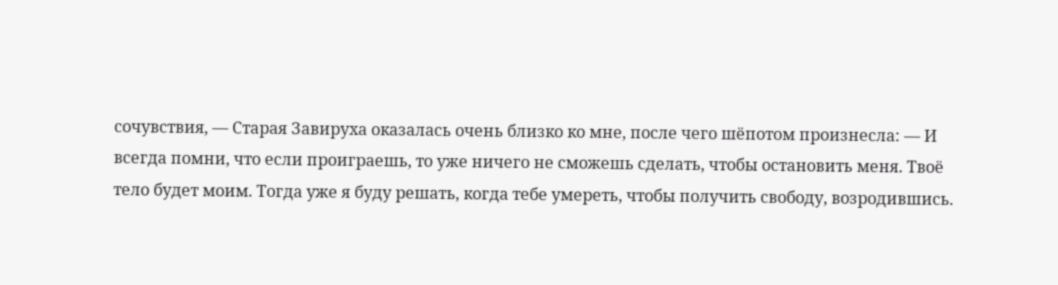сочувствия, — Старая Завируха оказалась очень близко ко мне, после чего шёпотом произнесла: — И всегда помни, что если проиграешь, то уже ничего не сможешь сделать, чтобы остановить меня. Твоё тело будет моим. Тогда уже я буду решать, когда тебе умереть, чтобы получить свободу, возродившись.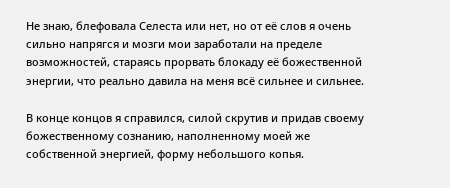Не знаю, блефовала Селеста или нет, но от её слов я очень сильно напрягся и мозги мои заработали на пределе возможностей, стараясь прорвать блокаду её божественной энергии, что реально давила на меня всё сильнее и сильнее.

В конце концов я справился, силой скрутив и придав своему божественному сознанию, наполненному моей же собственной энергией, форму небольшого копья.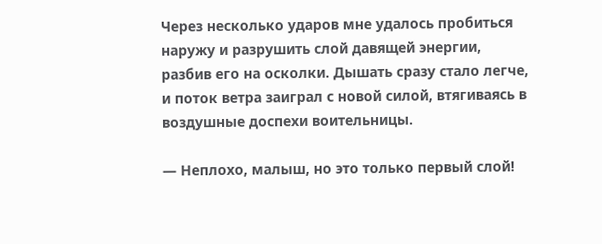Через несколько ударов мне удалось пробиться наружу и разрушить слой давящей энергии, разбив его на осколки. Дышать сразу стало легче, и поток ветра заиграл с новой силой, втягиваясь в воздушные доспехи воительницы.

— Неплохо, малыш, но это только первый слой!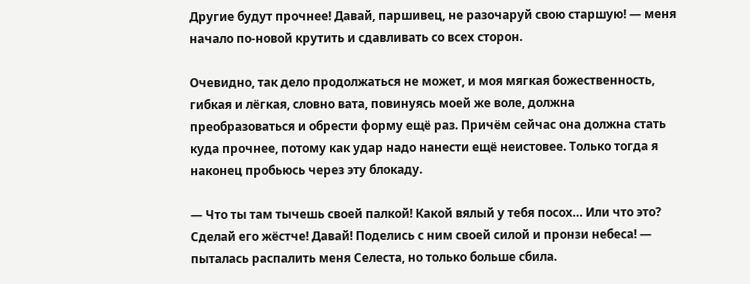Другие будут прочнее! Давай, паршивец, не разочаруй свою старшую! — меня начало по-новой крутить и сдавливать со всех сторон.

Очевидно, так дело продолжаться не может, и моя мягкая божественность, гибкая и лёгкая, словно вата, повинуясь моей же воле, должна преобразоваться и обрести форму ещё раз. Причём сейчас она должна стать куда прочнее, потому как удар надо нанести ещё неистовее. Только тогда я наконец пробьюсь через эту блокаду.

— Что ты там тычешь своей палкой! Какой вялый у тебя посох… Или что это? Сделай его жёстче! Давай! Поделись с ним своей силой и пронзи небеса! — пыталась распалить меня Селеста, но только больше сбила.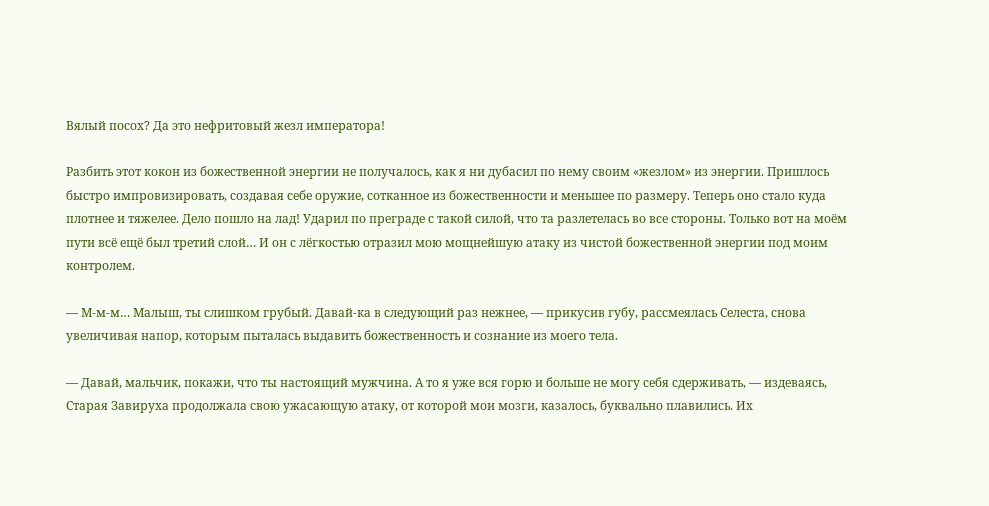Вялый посох? Да это нефритовый жезл императора!

Разбить этот кокон из божественной энергии не получалось, как я ни дубасил по нему своим «жезлом» из энергии. Пришлось быстро импровизировать, создавая себе оружие, сотканное из божественности и меньшее по размеру. Теперь оно стало куда плотнее и тяжелее. Дело пошло на лад! Ударил по преграде с такой силой, что та разлетелась во все стороны. Только вот на моём пути всё ещё был третий слой… И он с лёгкостью отразил мою мощнейшую атаку из чистой божественной энергии под моим контролем.

— М-м-м… Малыш, ты слишком грубый. Давай-ка в следующий раз нежнее, — прикусив губу, рассмеялась Селеста, снова увеличивая напор, которым пыталась выдавить божественность и сознание из моего тела.

— Давай, мальчик, покажи, что ты настоящий мужчина. А то я уже вся горю и больше не могу себя сдерживать, — издеваясь, Старая Завируха продолжала свою ужасающую атаку, от которой мои мозги, казалось, буквально плавились. Их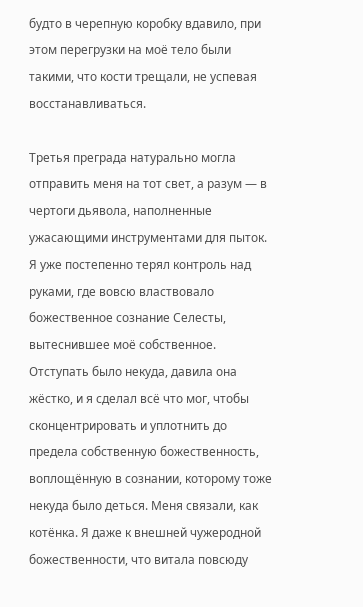будто в черепную коробку вдавило, при этом перегрузки на моё тело были такими, что кости трещали, не успевая восстанавливаться.

Третья преграда натурально могла отправить меня на тот свет, а разум — в чертоги дьявола, наполненные ужасающими инструментами для пыток. Я уже постепенно терял контроль над руками, где вовсю властвовало божественное сознание Селесты, вытеснившее моё собственное. Отступать было некуда, давила она жёстко, и я сделал всё что мог, чтобы сконцентрировать и уплотнить до предела собственную божественность, воплощённую в сознании, которому тоже некуда было деться. Меня связали, как котёнка. Я даже к внешней чужеродной божественности, что витала повсюду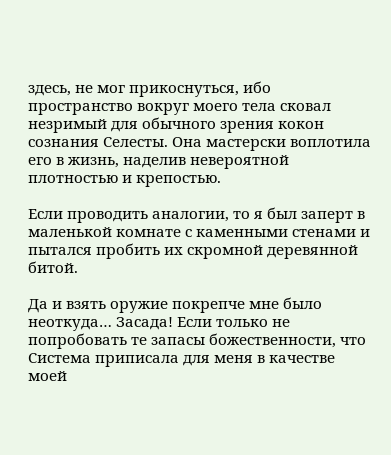здесь, не мог прикоснуться, ибо пространство вокруг моего тела сковал незримый для обычного зрения кокон сознания Селесты. Она мастерски воплотила его в жизнь, наделив невероятной плотностью и крепостью.

Если проводить аналогии, то я был заперт в маленькой комнате с каменными стенами и пытался пробить их скромной деревянной битой.

Да и взять оружие покрепче мне было неоткуда… Засада! Если только не попробовать те запасы божественности, что Система приписала для меня в качестве моей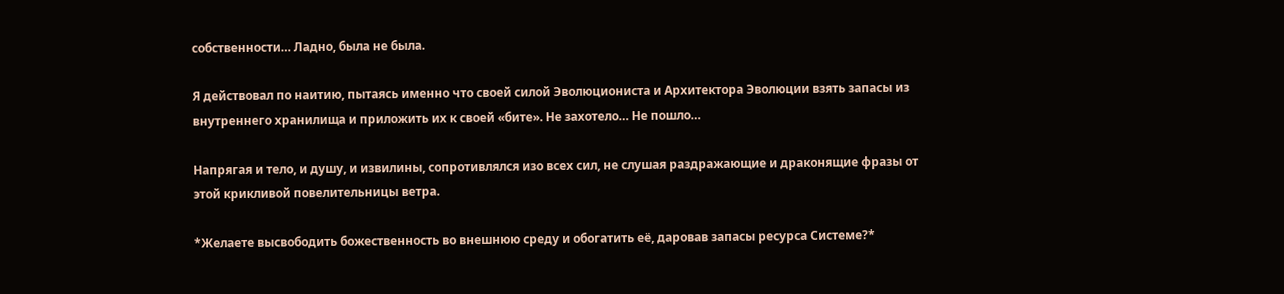собственности… Ладно, была не была.

Я действовал по наитию, пытаясь именно что своей силой Эволюциониста и Архитектора Эволюции взять запасы из внутреннего хранилища и приложить их к своей «бите». Не захотело… Не пошло…

Напрягая и тело, и душу, и извилины, сопротивлялся изо всех сил, не слушая раздражающие и драконящие фразы от этой крикливой повелительницы ветра.

*Желаете высвободить божественность во внешнюю среду и обогатить её, даровав запасы ресурса Системе?*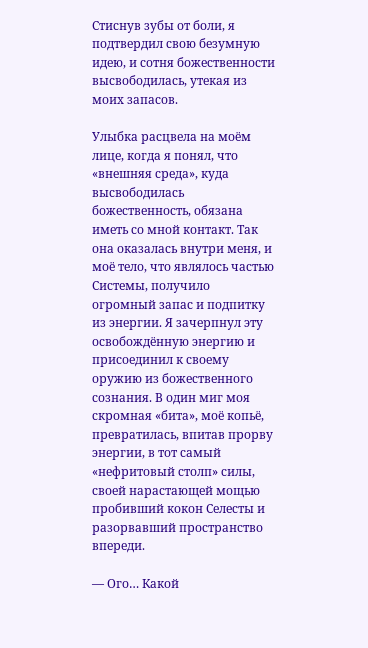Стиснув зубы от боли, я подтвердил свою безумную идею, и сотня божественности высвободилась, утекая из моих запасов.

Улыбка расцвела на моём лице, когда я понял, что «внешняя среда», куда высвободилась божественность, обязана иметь со мной контакт. Так она оказалась внутри меня, и моё тело, что являлось частью Системы, получило огромный запас и подпитку из энергии. Я зачерпнул эту освобождённую энергию и присоединил к своему оружию из божественного сознания. В один миг моя скромная «бита», моё копьё, превратилась, впитав прорву энергии, в тот самый «нефритовый столп» силы, своей нарастающей мощью пробивший кокон Селесты и разорвавший пространство впереди.

— Ого… Какой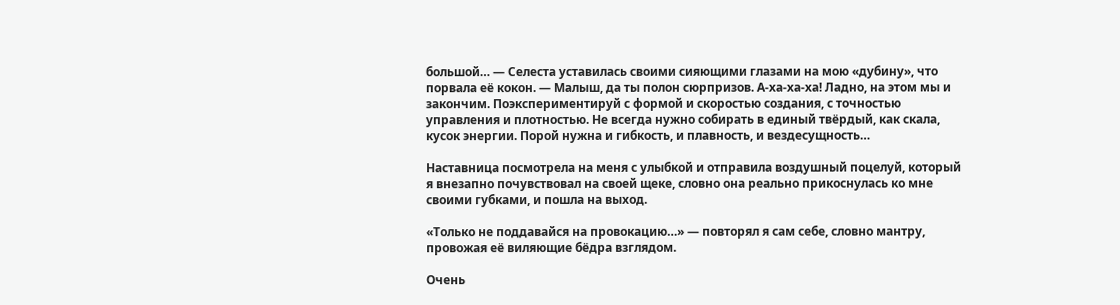большой… — Селеста уставилась своими сияющими глазами на мою «дубину», что порвала её кокон. — Малыш, да ты полон сюрпризов. А-ха-ха-ха! Ладно, на этом мы и закончим. Поэкспериментируй с формой и скоростью создания, с точностью управления и плотностью. Не всегда нужно собирать в единый твёрдый, как скала, кусок энергии. Порой нужна и гибкость, и плавность, и вездесущность…

Наставница посмотрела на меня с улыбкой и отправила воздушный поцелуй, который я внезапно почувствовал на своей щеке, словно она реально прикоснулась ко мне своими губками, и пошла на выход.

«Только не поддавайся на провокацию…» — повторял я сам себе, словно мантру, провожая её виляющие бёдра взглядом.

Очень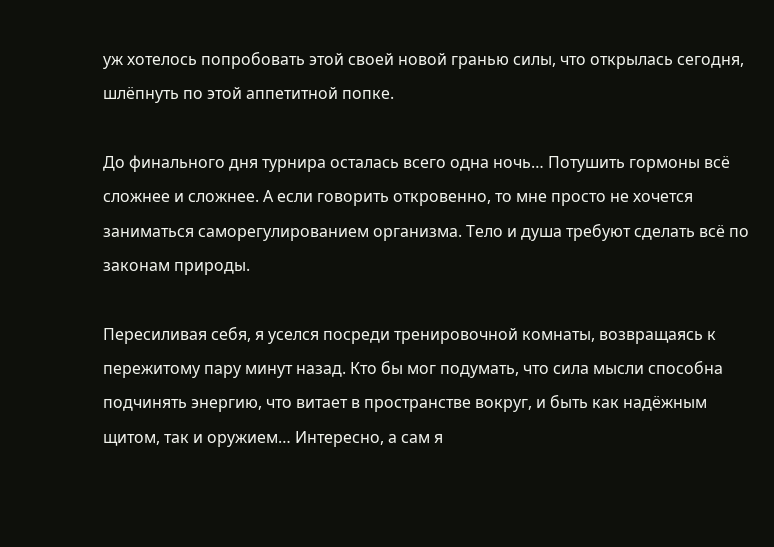уж хотелось попробовать этой своей новой гранью силы, что открылась сегодня, шлёпнуть по этой аппетитной попке.

До финального дня турнира осталась всего одна ночь… Потушить гормоны всё сложнее и сложнее. А если говорить откровенно, то мне просто не хочется заниматься саморегулированием организма. Тело и душа требуют сделать всё по законам природы.

Пересиливая себя, я уселся посреди тренировочной комнаты, возвращаясь к пережитому пару минут назад. Кто бы мог подумать, что сила мысли способна подчинять энергию, что витает в пространстве вокруг, и быть как надёжным щитом, так и оружием… Интересно, а сам я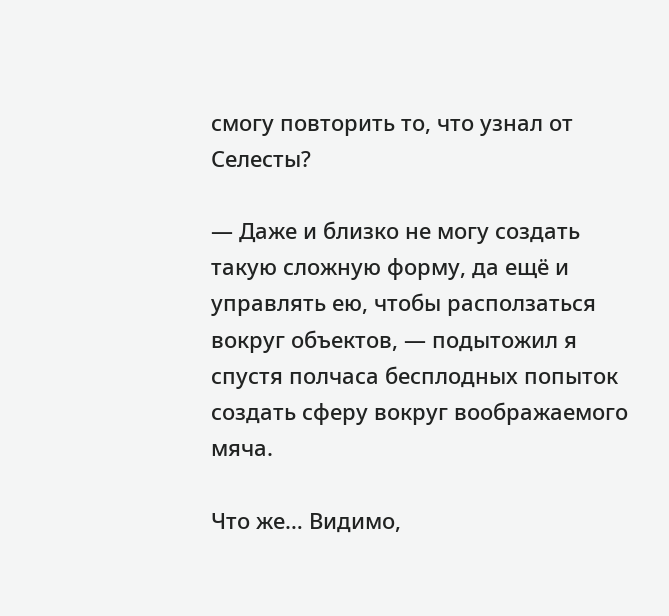смогу повторить то, что узнал от Селесты?

— Даже и близко не могу создать такую сложную форму, да ещё и управлять ею, чтобы расползаться вокруг объектов, — подытожил я спустя полчаса бесплодных попыток создать сферу вокруг воображаемого мяча.

Что же… Видимо,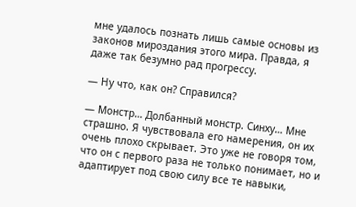мне удалось познать лишь самые основы из законов мироздания этого мира. Правда, я даже так безумно рад прогрессу.

— Ну что, как он? Справился?

— Монстр… Долбанный монстр. Синху… Мне страшно. Я чувствовала его намерения, он их очень плохо скрывает. Это уже не говоря том, что он с первого раза не только понимает, но и адаптирует под свою силу все те навыки,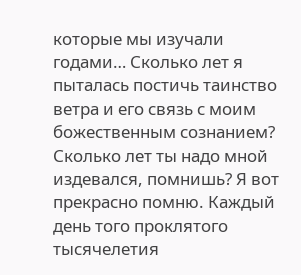которые мы изучали годами… Сколько лет я пыталась постичь таинство ветра и его связь с моим божественным сознанием? Сколько лет ты надо мной издевался, помнишь? Я вот прекрасно помню. Каждый день того проклятого тысячелетия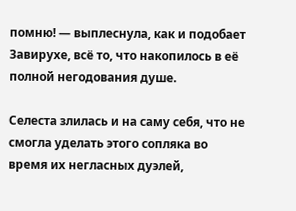помню! — выплеснула, как и подобает Завирухе, всё то, что накопилось в её полной негодования душе.

Селеста злилась и на саму себя, что не смогла уделать этого сопляка во время их негласных дуэлей,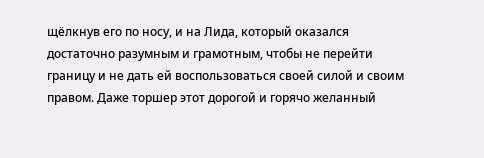щёлкнув его по носу, и на Лида, который оказался достаточно разумным и грамотным, чтобы не перейти границу и не дать ей воспользоваться своей силой и своим правом. Даже торшер этот дорогой и горячо желанный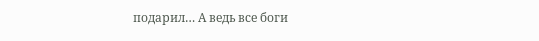подарил… А ведь все боги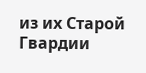из их Старой Гвардии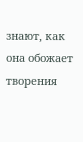знают, как она обожает творения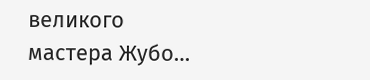великого мастера Жубо…